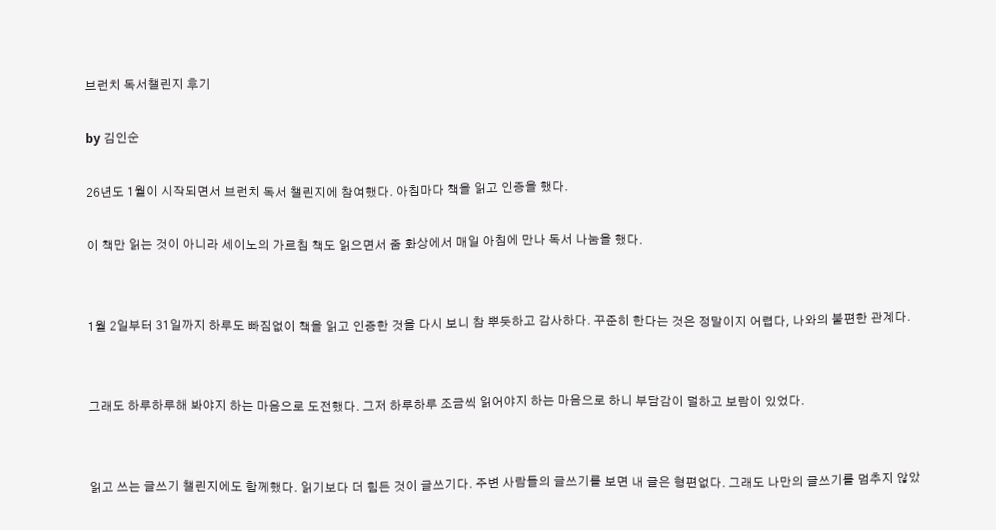브런치 독서챌린지 후기

by 김인순

26년도 1월이 시작되면서 브런치 독서 챌린지에 참여했다. 아침마다 책을 읽고 인증을 했다.

이 책만 읽는 것이 아니라 세이노의 가르침 책도 읽으면서 줌 화상에서 매일 아침에 만나 독서 나눔을 했다.


1월 2일부터 31일까지 하루도 빠짐없이 책을 읽고 인증한 것을 다시 보니 참 뿌듯하고 감사하다. 꾸준히 한다는 것은 정말이지 어렵다, 나와의 불편한 관계다.


그래도 하루하루해 봐야지 하는 마음으로 도전했다. 그저 하루하루 조금씩 읽어야지 하는 마음으로 하니 부담감이 덜하고 보람이 있었다.


읽고 쓰는 글쓰기 챌린지에도 함께했다. 읽기보다 더 힘든 것이 글쓰기다. 주변 사람들의 글쓰기를 보면 내 글은 형편없다. 그래도 나만의 글쓰기를 멈추지 않았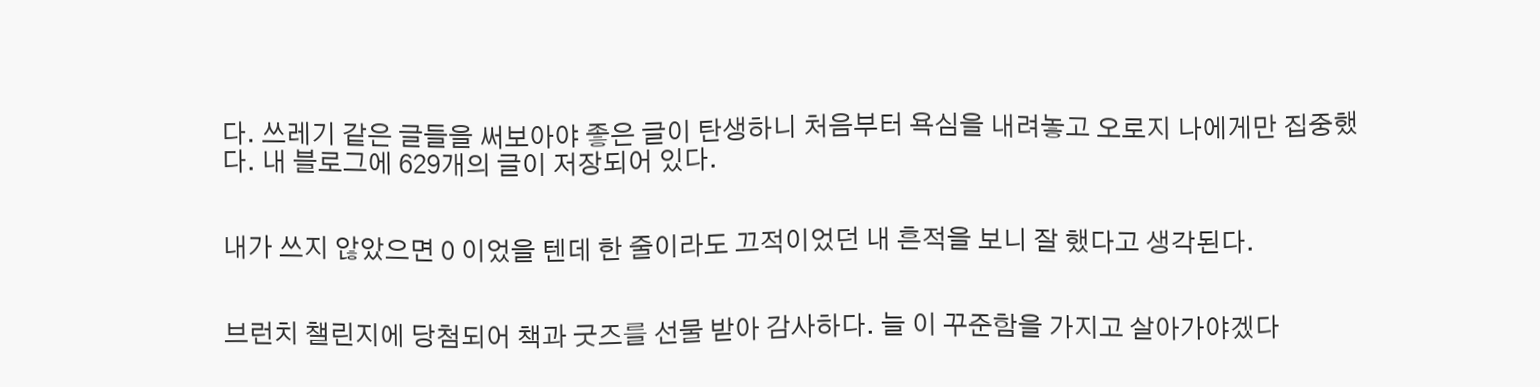다. 쓰레기 같은 글들을 써보아야 좋은 글이 탄생하니 처음부터 욕심을 내려놓고 오로지 나에게만 집중했다. 내 블로그에 629개의 글이 저장되어 있다.


내가 쓰지 않았으면 0 이었을 텐데 한 줄이라도 끄적이었던 내 흔적을 보니 잘 했다고 생각된다.


브런치 챌린지에 당첨되어 책과 굿즈를 선물 받아 감사하다. 늘 이 꾸준함을 가지고 살아가야겠다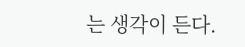는 생각이 든다.